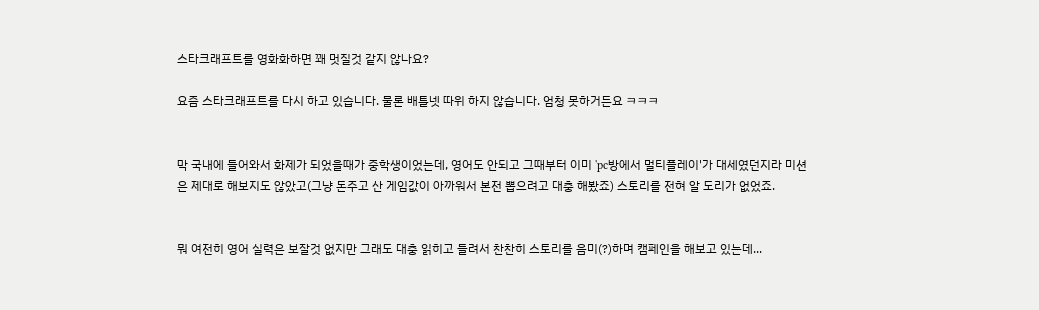스타크래프트를 영화화하면 꽤 멋질것 같지 않나요?

요즘 스타크래프트를 다시 하고 있습니다. 물론 배틀넷 따위 하지 않습니다. 엄청 못하거든요 ㅋㅋㅋ


막 국내에 들어와서 화제가 되었을때가 중학생이었는데, 영어도 안되고 그때부터 이미 'pc방에서 멀티플레이'가 대세였던지라 미션은 제대로 해보지도 않았고(그냥 돈주고 산 게임값이 아까워서 본전 뽑으려고 대충 해봤죠) 스토리를 전혀 알 도리가 없었죠.


뭐 여전히 영어 실력은 보잘것 없지만 그래도 대충 읽히고 들려서 찬찬히 스토리를 음미(?)하며 캠페인을 해보고 있는데...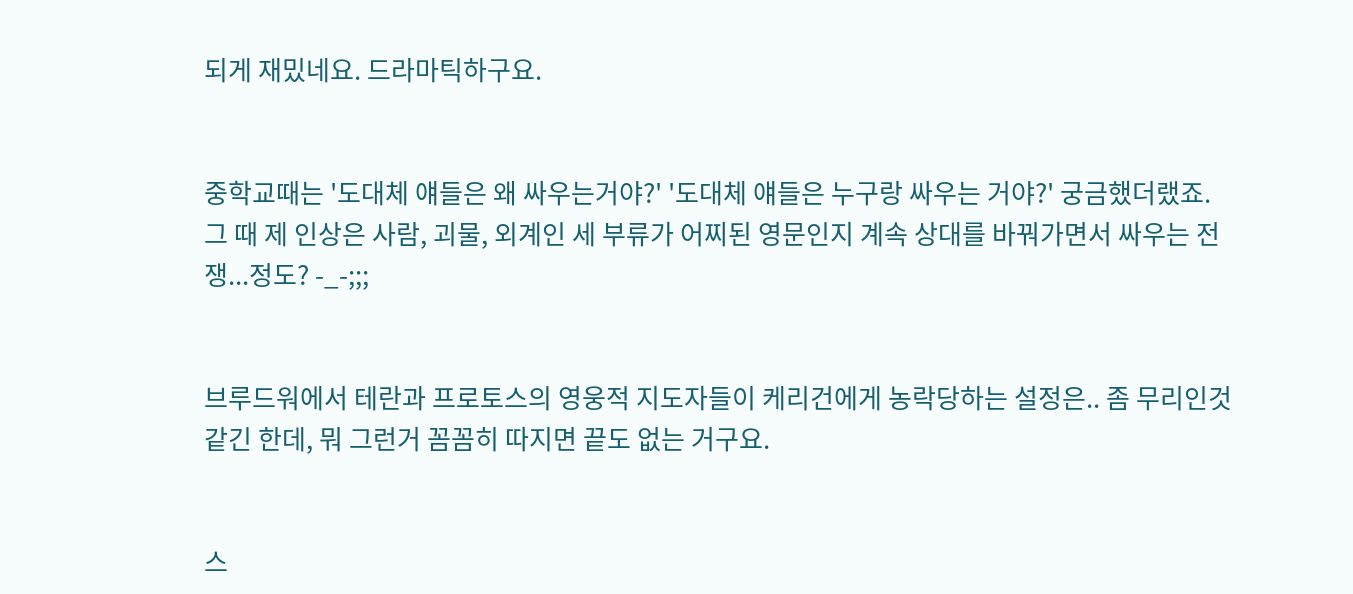되게 재밌네요. 드라마틱하구요.


중학교때는 '도대체 얘들은 왜 싸우는거야?' '도대체 얘들은 누구랑 싸우는 거야?' 궁금했더랬죠. 그 때 제 인상은 사람, 괴물, 외계인 세 부류가 어찌된 영문인지 계속 상대를 바꿔가면서 싸우는 전쟁...정도? -_-;;;


브루드워에서 테란과 프로토스의 영웅적 지도자들이 케리건에게 농락당하는 설정은.. 좀 무리인것 같긴 한데, 뭐 그런거 꼼꼼히 따지면 끝도 없는 거구요.


스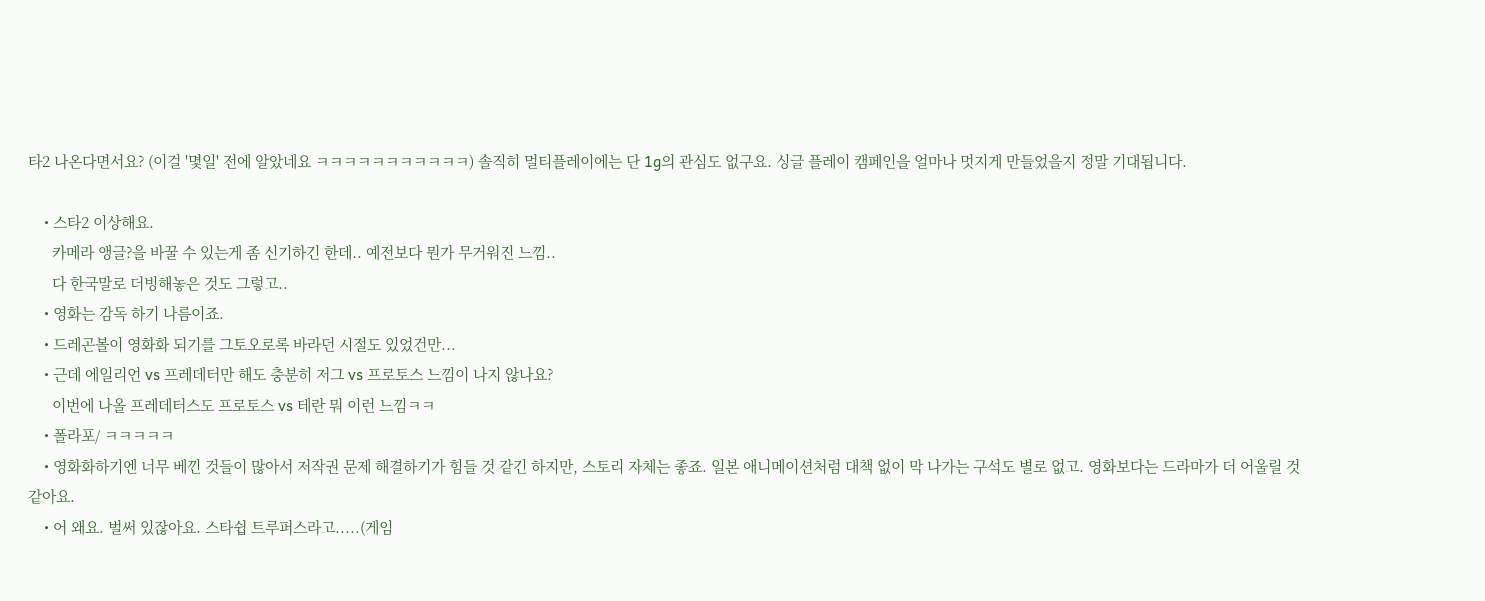타2 나온다면서요? (이걸 '몇일' 전에 알았네요 ㅋㅋㅋㅋㅋㅋㅋㅋㅋㅋㅋ) 솔직히 멀티플레이에는 단 1g의 관심도 없구요. 싱글 플레이 캠페인을 얼마나 멋지게 만들었을지 정말 기대됩니다.

    • 스타2 이상해요.
      카메라 앵글?을 바꿀 수 있는게 좀 신기하긴 한데.. 예전보다 뭔가 무거워진 느낌..
      다 한국말로 더빙해놓은 것도 그렇고..
    • 영화는 감독 하기 나름이죠.
    • 드레곤볼이 영화화 되기를 그토오로록 바라던 시절도 있었건만...
    • 근데 에일리언 vs 프레데터만 해도 충분히 저그 vs 프로토스 느낌이 나지 않나요?
      이번에 나올 프레데터스도 프로토스 vs 테란 뭐 이런 느낌ㅋㅋ
    • 폴라포/ ㅋㅋㅋㅋㅋ
    • 영화화하기엔 너무 베낀 것들이 많아서 저작권 문제 해결하기가 힘들 것 같긴 하지만, 스토리 자체는 좋죠. 일본 애니메이션처럼 대책 없이 막 나가는 구석도 별로 없고. 영화보다는 드라마가 더 어울릴 것 같아요.
    • 어 왜요. 벌써 있잖아요. 스타쉽 트루퍼스라고.....(게임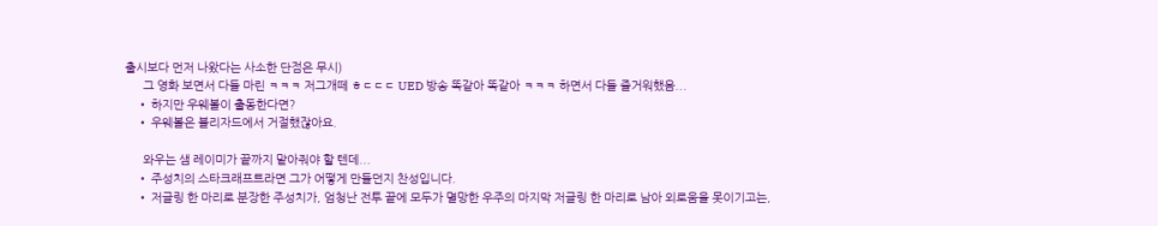출시보다 먼저 나왔다는 사소한 단점은 무시)
      그 영화 보면서 다들 마린 ㅋㅋㅋ 저그개떼 ㅎㄷㄷㄷ UED 방송 똑같아 똑같아 ㅋㅋㅋ 하면서 다들 즐거워했음...
    • 하지만 우웨볼이 출동한다면?
    • 우웨볼은 블리자드에서 거절했잖아요.

      와우는 샘 레이미가 끝까지 맡아줘야 할 텐데...
    • 주성치의 스타크래프트라면 그가 어떻게 만들던지 찬성입니다.
    • 저글링 한 마리로 분장한 주성치가, 엄청난 전투 끝에 모두가 멸망한 우주의 마지막 저글링 한 마리로 남아 외로움을 못이기고는,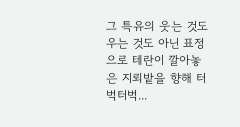그 특유의 웃는 것도 우는 것도 아닌 표정으로 테란이 깔아놓은 지뢰밭을 향해 터벅터벅...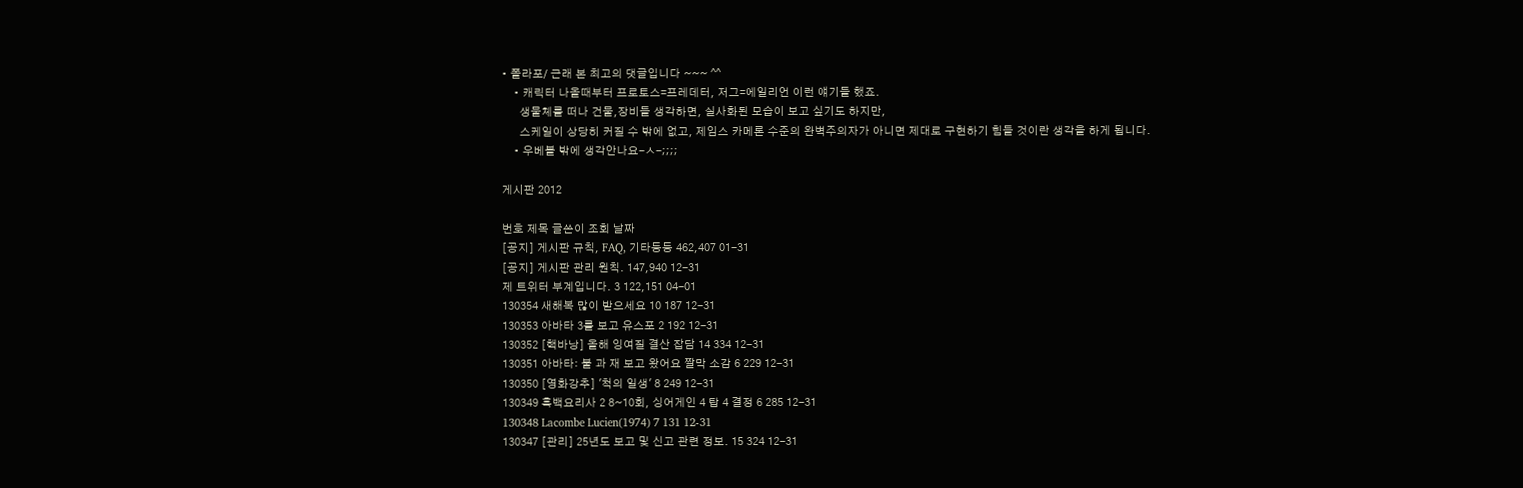• 폴라포/ 근래 본 최고의 댓글입니다 ~~~ ^^
    • 캐릭터 나올때부터 프로토스=프레데터, 저그=에일리언 이런 얘기들 했죠.
      생물체를 떠나 건물,장비들 생각하면, 실사화된 모습이 보고 싶기도 하지만,
      스케일이 상당히 커질 수 밖에 없고, 제임스 카메론 수준의 완벽주의자가 아니면 제대로 구현하기 힘들 것이란 생각을 하게 됩니다.
    • 우베볼 밖에 생각안나요-ㅅ-;;;;

게시판 2012

번호 제목 글쓴이 조회 날짜
[공지] 게시판 규칙, FAQ, 기타등등 462,407 01-31
[공지] 게시판 관리 원칙. 147,940 12-31
제 트위터 부계입니다. 3 122,151 04-01
130354 새해복 많이 받으세요 10 187 12-31
130353 아바타 3를 보고 유스포 2 192 12-31
130352 [핵바낭] 올해 잉여질 결산 잡담 14 334 12-31
130351 아바타: 불 과 재 보고 왔어요 짤막 소감 6 229 12-31
130350 [영화강추] '척의 일생' 8 249 12-31
130349 흑백요리사 2 8~10회, 싱어게인 4 탑 4 결정 6 285 12-31
130348 Lacombe Lucien(1974) 7 131 12-31
130347 [관리] 25년도 보고 및 신고 관련 정보. 15 324 12-31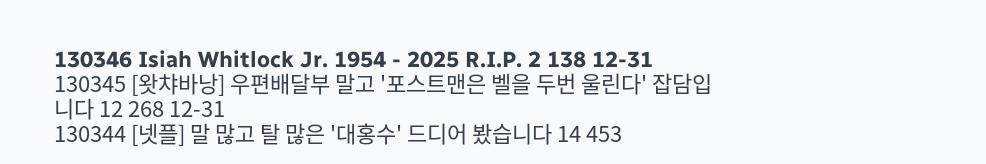130346 Isiah Whitlock Jr. 1954 - 2025 R.I.P. 2 138 12-31
130345 [왓챠바낭] 우편배달부 말고 '포스트맨은 벨을 두번 울린다' 잡담입니다 12 268 12-31
130344 [넷플] 말 많고 탈 많은 '대홍수' 드디어 봤습니다 14 453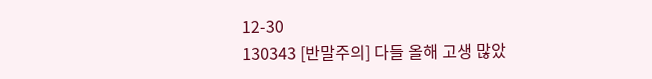12-30
130343 [반말주의] 다들 올해 고생 많았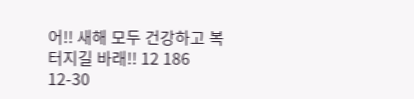어!! 새해 모두 건강하고 복 터지길 바래!! 12 186 12-30